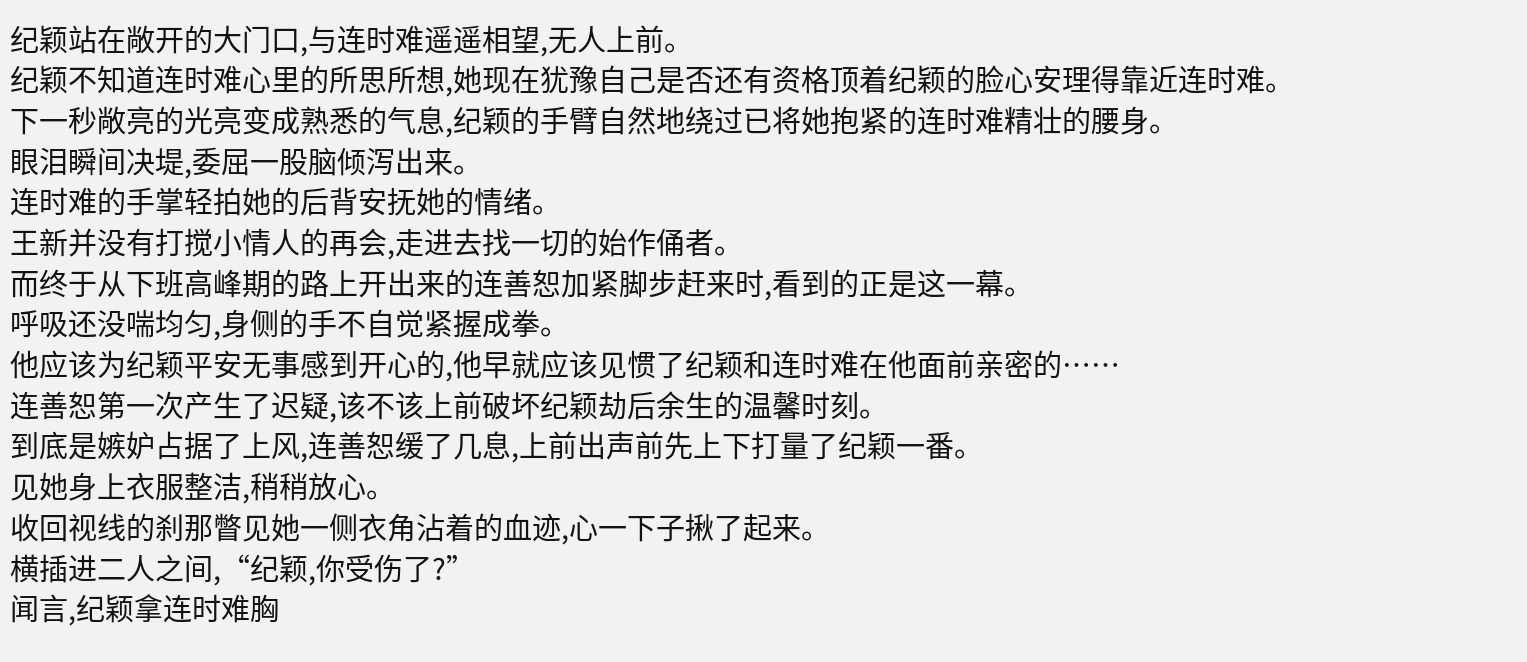纪颖站在敞开的大门口,与连时难遥遥相望,无人上前。
纪颖不知道连时难心里的所思所想,她现在犹豫自己是否还有资格顶着纪颖的脸心安理得靠近连时难。
下一秒敞亮的光亮变成熟悉的气息,纪颖的手臂自然地绕过已将她抱紧的连时难精壮的腰身。
眼泪瞬间决堤,委屈一股脑倾泻出来。
连时难的手掌轻拍她的后背安抚她的情绪。
王新并没有打搅小情人的再会,走进去找一切的始作俑者。
而终于从下班高峰期的路上开出来的连善恕加紧脚步赶来时,看到的正是这一幕。
呼吸还没喘均匀,身侧的手不自觉紧握成拳。
他应该为纪颖平安无事感到开心的,他早就应该见惯了纪颖和连时难在他面前亲密的……
连善恕第一次产生了迟疑,该不该上前破坏纪颖劫后余生的温馨时刻。
到底是嫉妒占据了上风,连善恕缓了几息,上前出声前先上下打量了纪颖一番。
见她身上衣服整洁,稍稍放心。
收回视线的刹那瞥见她一侧衣角沾着的血迹,心一下子揪了起来。
横插进二人之间,“纪颖,你受伤了?”
闻言,纪颖拿连时难胸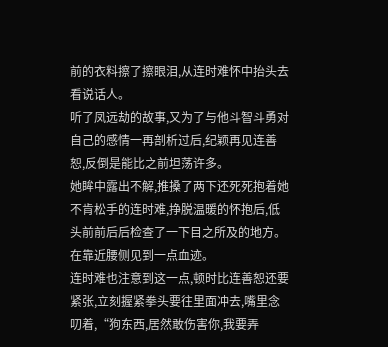前的衣料擦了擦眼泪,从连时难怀中抬头去看说话人。
听了凤远劫的故事,又为了与他斗智斗勇对自己的感情一再剖析过后,纪颖再见连善恕,反倒是能比之前坦荡许多。
她眸中露出不解,推搡了两下还死死抱着她不肯松手的连时难,挣脱温暖的怀抱后,低头前前后后检查了一下目之所及的地方。
在靠近腰侧见到一点血迹。
连时难也注意到这一点,顿时比连善恕还要紧张,立刻握紧拳头要往里面冲去,嘴里念叨着,“狗东西,居然敢伤害你,我要弄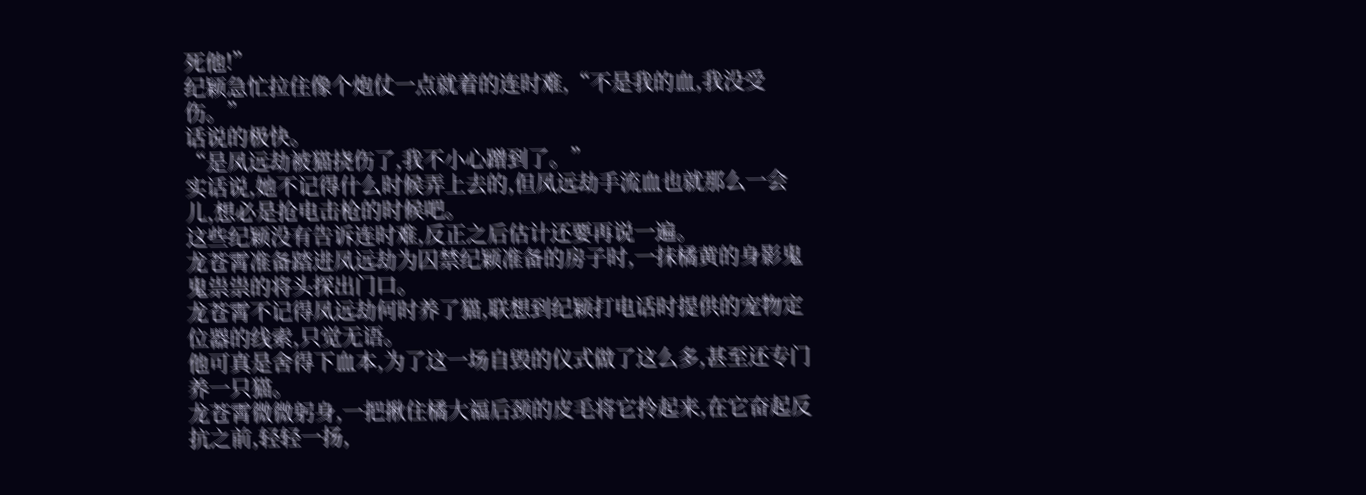死他!”
纪颖急忙拉住像个炮仗一点就着的连时难,“不是我的血,我没受伤。”
话说的极快。
“是凤远劫被猫挠伤了,我不小心蹭到了。”
实话说,她不记得什么时候弄上去的,但凤远劫手流血也就那么一会儿,想必是抢电击枪的时候吧。
这些纪颖没有告诉连时难,反正之后估计还要再说一遍。
龙苍霄准备踏进凤远劫为囚禁纪颖准备的房子时,一抹橘黄的身影鬼鬼祟祟的将头探出门口。
龙苍霄不记得凤远劫何时养了猫,联想到纪颖打电话时提供的宠物定位器的线索,只觉无语。
他可真是舍得下血本,为了这一场自毁的仪式做了这么多,甚至还专门养一只猫。
龙苍霄微微躬身,一把揪住橘大福后颈的皮毛将它拎起来,在它奋起反抗之前,轻轻一扬,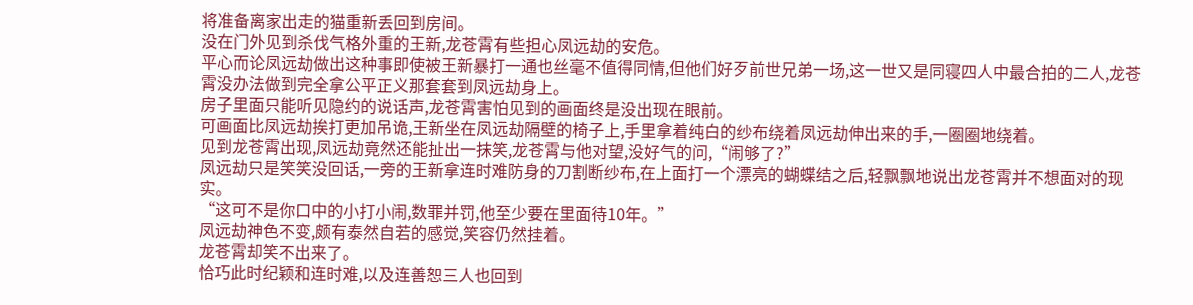将准备离家出走的猫重新丢回到房间。
没在门外见到杀伐气格外重的王新,龙苍霄有些担心凤远劫的安危。
平心而论凤远劫做出这种事即使被王新暴打一通也丝毫不值得同情,但他们好歹前世兄弟一场,这一世又是同寝四人中最合拍的二人,龙苍霄没办法做到完全拿公平正义那套套到凤远劫身上。
房子里面只能听见隐约的说话声,龙苍霄害怕见到的画面终是没出现在眼前。
可画面比凤远劫挨打更加吊诡,王新坐在凤远劫隔壁的椅子上,手里拿着纯白的纱布绕着凤远劫伸出来的手,一圈圈地绕着。
见到龙苍霄出现,凤远劫竟然还能扯出一抹笑,龙苍霄与他对望,没好气的问,“闹够了?”
凤远劫只是笑笑没回话,一旁的王新拿连时难防身的刀割断纱布,在上面打一个漂亮的蝴蝶结之后,轻飘飘地说出龙苍霄并不想面对的现实。
“这可不是你口中的小打小闹,数罪并罚,他至少要在里面待10年。”
凤远劫神色不变,颇有泰然自若的感觉,笑容仍然挂着。
龙苍霄却笑不出来了。
恰巧此时纪颖和连时难,以及连善恕三人也回到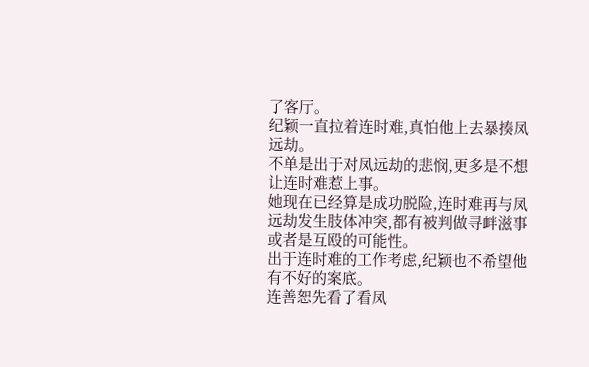了客厅。
纪颖一直拉着连时难,真怕他上去暴揍凤远劫。
不单是出于对凤远劫的悲悯,更多是不想让连时难惹上事。
她现在已经算是成功脱险,连时难再与凤远劫发生肢体冲突,都有被判做寻衅滋事或者是互殴的可能性。
出于连时难的工作考虑,纪颖也不希望他有不好的案底。
连善恕先看了看凤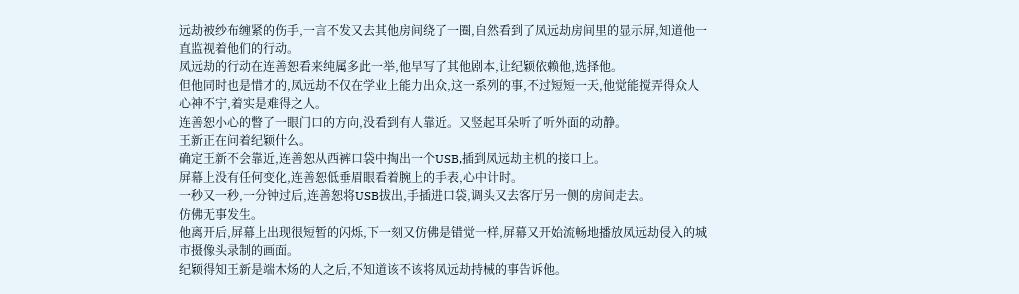远劫被纱布缠紧的伤手,一言不发又去其他房间绕了一圈,自然看到了凤远劫房间里的显示屏,知道他一直监视着他们的行动。
凤远劫的行动在连善恕看来纯属多此一举,他早写了其他剧本,让纪颖依赖他,选择他。
但他同时也是惜才的,凤远劫不仅在学业上能力出众,这一系列的事,不过短短一天,他觉能搅弄得众人心神不宁,着实是难得之人。
连善恕小心的瞥了一眼门口的方向,没看到有人靠近。又竖起耳朵听了听外面的动静。
王新正在问着纪颖什么。
确定王新不会靠近,连善恕从西裤口袋中掏出一个USB,插到凤远劫主机的接口上。
屏幕上没有任何变化,连善恕低垂眉眼看着腕上的手表,心中计时。
一秒又一秒,一分钟过后,连善恕将USB拔出,手插进口袋,调头又去客厅另一侧的房间走去。
仿佛无事发生。
他离开后,屏幕上出现很短暂的闪烁,下一刻又仿佛是错觉一样,屏幕又开始流畅地播放凤远劫侵入的城市摄像头录制的画面。
纪颖得知王新是端木炀的人之后,不知道该不该将凤远劫持械的事告诉他。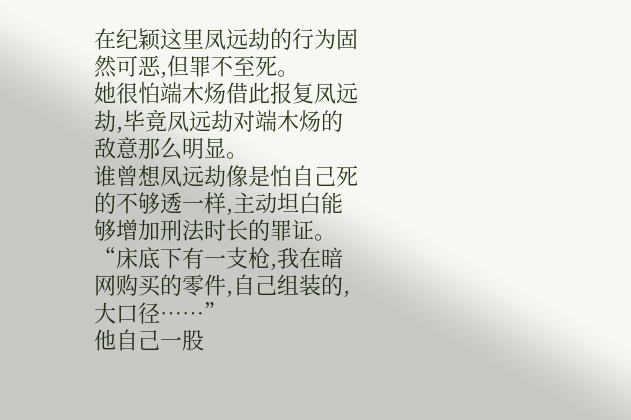在纪颖这里凤远劫的行为固然可恶,但罪不至死。
她很怕端木炀借此报复凤远劫,毕竟凤远劫对端木炀的敌意那么明显。
谁曾想凤远劫像是怕自己死的不够透一样,主动坦白能够增加刑法时长的罪证。
“床底下有一支枪,我在暗网购买的零件,自己组装的,大口径……”
他自己一股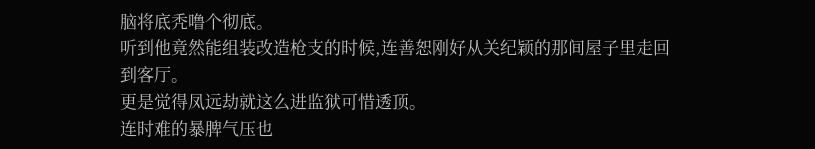脑将底秃噜个彻底。
听到他竟然能组装改造枪支的时候,连善恕刚好从关纪颖的那间屋子里走回到客厅。
更是觉得凤远劫就这么进监狱可惜透顶。
连时难的暴脾气压也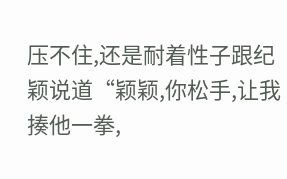压不住,还是耐着性子跟纪颖说道“颖颖,你松手,让我揍他一拳,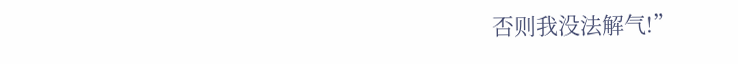否则我没法解气!”